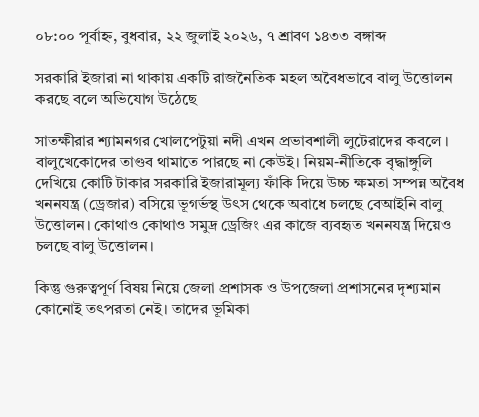০৮:০০ পূর্বাহ্ন, বুধবার, ২২ জুলাই ২০২৬, ৭ শ্রাবণ ১৪৩৩ বঙ্গাব্দ

সরকারি ইজারা না থাকায় একটি রাজনৈতিক মহল অবৈধভাবে বালু উত্তোলন করছে বলে অভিযোগ উঠেছে

সাতক্ষীরার শ্যামনগর খোলপেটুয়া নদী এখন প্রভাবশালী লুটেরাদের কবলে । বালুখেকোদের তাণ্ডব থামাতে পারছে না কেউই। নিয়ম-নীতিকে বৃদ্ধাঙ্গুলি দেখিয়ে কোটি টাকার সরকারি ইজারামূল্য ফাঁকি দিয়ে উচ্চ ক্ষমতা সম্পন্ন অবৈধ খননযন্ত্র (ড্রেজার) বসিয়ে ভূগর্ভস্থ উৎস থেকে অবাধে চলছে বেআইনি বালু উত্তোলন। কোথাও কোথাও সমুদ্র ড্রেজিং এর কাজে ব্যবহৃত খননযন্ত্র দিয়েও চলছে বালু উত্তোলন।

কিন্তু গুরুত্বপূর্ণ বিষয় নিয়ে জেলা প্রশাসক ও উপজেলা প্রশাসনের দৃশ্যমান কোনোই তৎপরতা নেই। তাদের ভূমিকা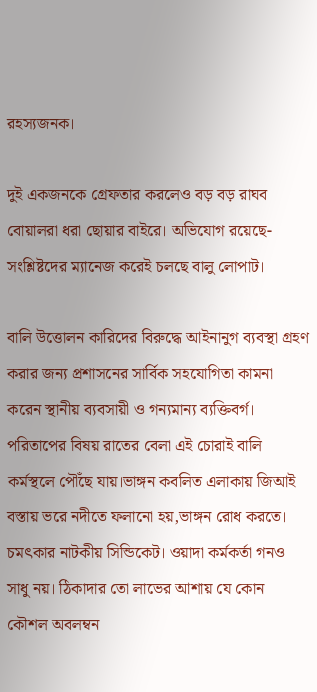রহস্যজনক।

দুই একজনকে গ্রেফতার করলেও বড় বড় রাঘব বোয়ালরা ধরা ছোয়ার বাইরে। অভিযোগ রয়েছে- সংশ্লিষ্টদের ম্যানেজ করেই চলছে বালু লোপাট।

বালি উত্তোলন কারিদের বিরুদ্ধে আইনানুগ ব্যবস্থা গ্রহণ করার জন্য প্রশাসনের সার্বিক সহযোগিতা কামনা করেন স্থানীয় ব্যবসায়ী ও গন্যমান্য ব্যক্তিবর্গ। পরিতাপের বিষয় রাতের বেলা এই চোরাই বালি কর্মস্থলে পৌঁছে যায়।ভাঙ্গন কবলিত এলাকায় জিআই বস্তায় ভরে নদীতে ফলানো হয়,ভাঙ্গন রোধ করতে। চমৎকার নাটকীয় সিন্ডিকেট। ওয়াদা কর্মকর্তা গনও সাধু নয়। ঠিকাদার তো লাভের আশায় যে কোন কৌশল অবলম্বন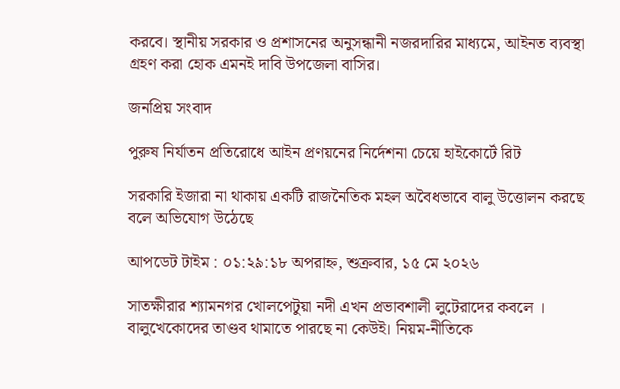করবে। স্থানীয় সরকার ও প্রশাসনের অনুসন্ধানী নজরদারির মাধ্যমে, আইনত ব্যবস্থা গ্রহণ করা হোক এমনই দাবি উপজেলা বাসির।

জনপ্রিয় সংবাদ

পুরুষ নির্যাতন প্রতিরোধে আইন প্রণয়নের নির্দেশনা চেয়ে হাইকোর্টে রিট

সরকারি ইজারা না থাকায় একটি রাজনৈতিক মহল অবৈধভাবে বালু উত্তোলন করছে বলে অভিযোগ উঠেছে

আপডেট টাইম : ০১:২৯:১৮ অপরাহ্ন, শুক্রবার, ১৫ মে ২০২৬

সাতক্ষীরার শ্যামনগর খোলপেটুয়া নদী এখন প্রভাবশালী লুটেরাদের কবলে । বালুখেকোদের তাণ্ডব থামাতে পারছে না কেউই। নিয়ম-নীতিকে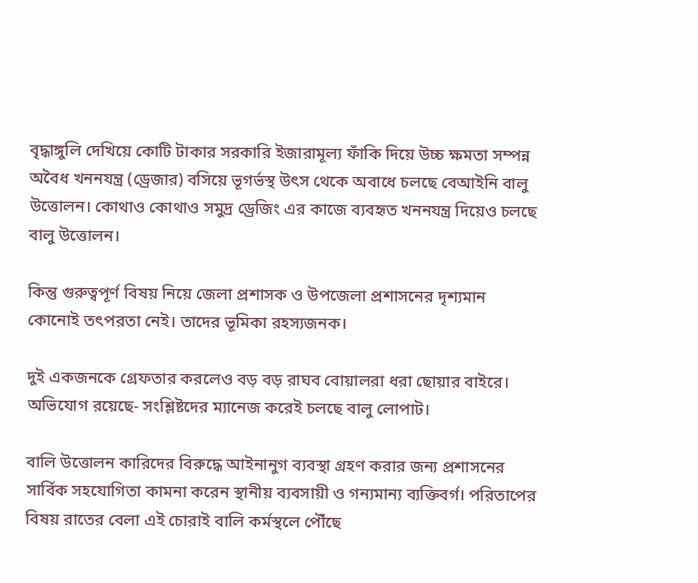বৃদ্ধাঙ্গুলি দেখিয়ে কোটি টাকার সরকারি ইজারামূল্য ফাঁকি দিয়ে উচ্চ ক্ষমতা সম্পন্ন অবৈধ খননযন্ত্র (ড্রেজার) বসিয়ে ভূগর্ভস্থ উৎস থেকে অবাধে চলছে বেআইনি বালু উত্তোলন। কোথাও কোথাও সমুদ্র ড্রেজিং এর কাজে ব্যবহৃত খননযন্ত্র দিয়েও চলছে বালু উত্তোলন।

কিন্তু গুরুত্বপূর্ণ বিষয় নিয়ে জেলা প্রশাসক ও উপজেলা প্রশাসনের দৃশ্যমান কোনোই তৎপরতা নেই। তাদের ভূমিকা রহস্যজনক।

দুই একজনকে গ্রেফতার করলেও বড় বড় রাঘব বোয়ালরা ধরা ছোয়ার বাইরে। অভিযোগ রয়েছে- সংশ্লিষ্টদের ম্যানেজ করেই চলছে বালু লোপাট।

বালি উত্তোলন কারিদের বিরুদ্ধে আইনানুগ ব্যবস্থা গ্রহণ করার জন্য প্রশাসনের সার্বিক সহযোগিতা কামনা করেন স্থানীয় ব্যবসায়ী ও গন্যমান্য ব্যক্তিবর্গ। পরিতাপের বিষয় রাতের বেলা এই চোরাই বালি কর্মস্থলে পৌঁছে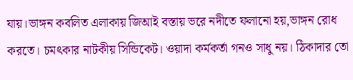যায়।ভাঙ্গন কবলিত এলাকায় জিআই বস্তায় ভরে নদীতে ফলানো হয়,ভাঙ্গন রোধ করতে। চমৎকার নাটকীয় সিন্ডিকেট। ওয়াদা কর্মকর্তা গনও সাধু নয়। ঠিকাদার তো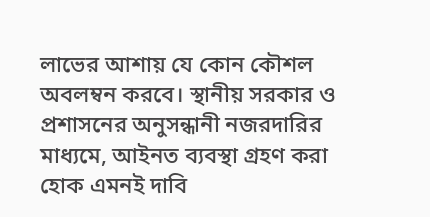লাভের আশায় যে কোন কৌশল অবলম্বন করবে। স্থানীয় সরকার ও প্রশাসনের অনুসন্ধানী নজরদারির মাধ্যমে, আইনত ব্যবস্থা গ্রহণ করা হোক এমনই দাবি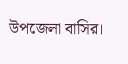উপজেলা বাসির।